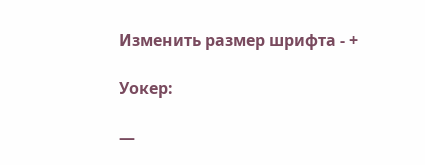Изменить размер шрифта - +

Уокер:

—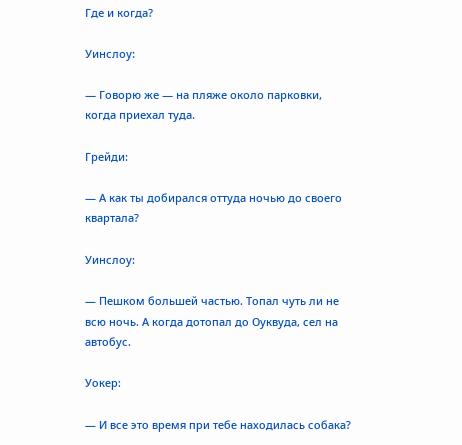Где и когда?

Уинслоу:

— Говорю же — на пляже около парковки, когда приехал туда.

Грейди:

— А как ты добирался оттуда ночью до своего квартала?

Уинслоу:

— Пешком большей частью. Топал чуть ли не всю ночь. А когда дотопал до Оуквуда, сел на автобус.

Уокер:

— И все это время при тебе находилась собака?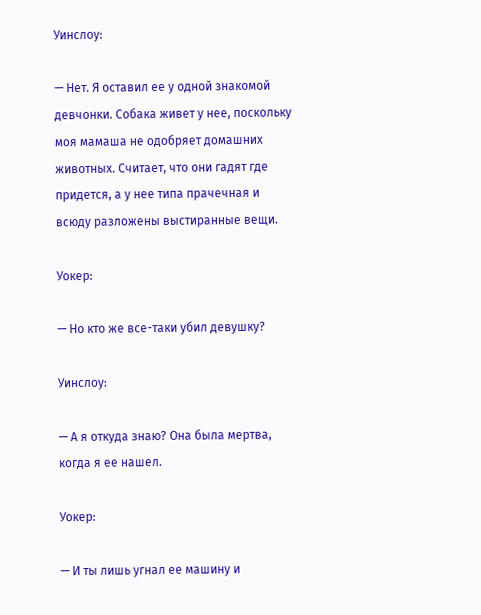Уинслоу:

— Нет. Я оставил ее у одной знакомой девчонки. Собака живет у нее, поскольку моя мамаша не одобряет домашних животных. Считает, что они гадят где придется, а у нее типа прачечная и всюду разложены выстиранные вещи.

Уокер:

— Но кто же все-таки убил девушку?

Уинслоу:

— А я откуда знаю? Она была мертва, когда я ее нашел.

Уокер:

— И ты лишь угнал ее машину и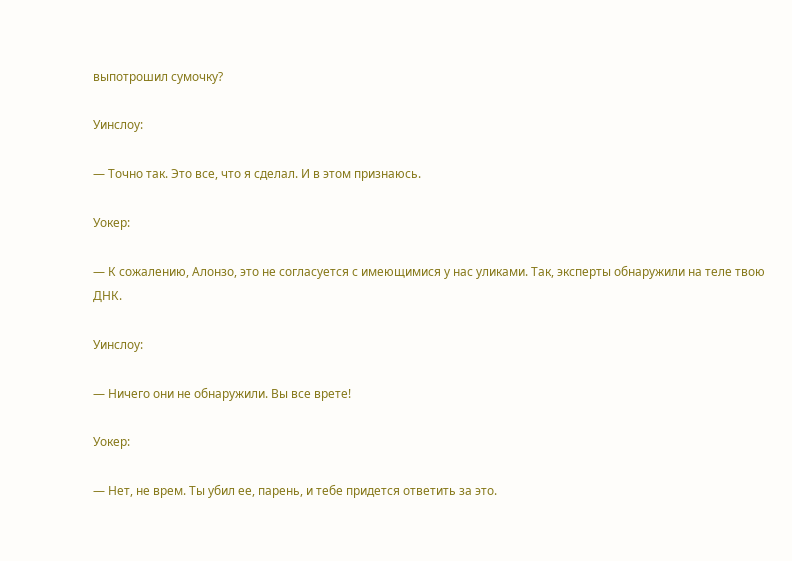выпотрошил сумочку?

Уинслоу:

— Точно так. Это все, что я сделал. И в этом признаюсь.

Уокер:

— К сожалению, Алонзо, это не согласуется с имеющимися у нас уликами. Так, эксперты обнаружили на теле твою ДНК.

Уинслоу:

— Ничего они не обнаружили. Вы все врете!

Уокер:

— Нет, не врем. Ты убил ее, парень, и тебе придется ответить за это.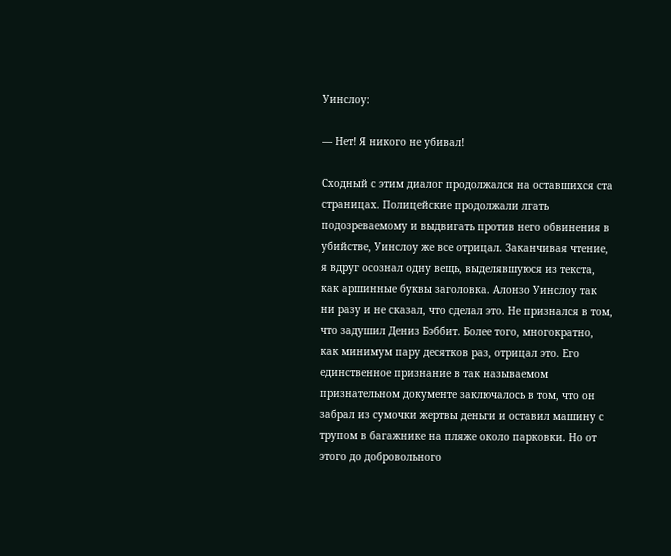Уинслоу:

— Нет! Я никого не убивал!

Сходный с этим диалог продолжался на оставшихся ста страницах. Полицейские продолжали лгать подозреваемому и выдвигать против него обвинения в убийстве, Уинслоу же все отрицал. Заканчивая чтение, я вдруг осознал одну вещь, выделявшуюся из текста, как аршинные буквы заголовка. Алонзо Уинслоу так ни разу и не сказал, что сделал это. Не признался в том, что задушил Дениз Бэббит. Более того, многократно, как минимум пару десятков раз, отрицал это. Его единственное признание в так называемом признательном документе заключалось в том, что он забрал из сумочки жертвы деньги и оставил машину с трупом в багажнике на пляже около парковки. Но от этого до добровольного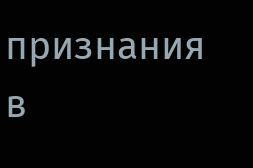признания в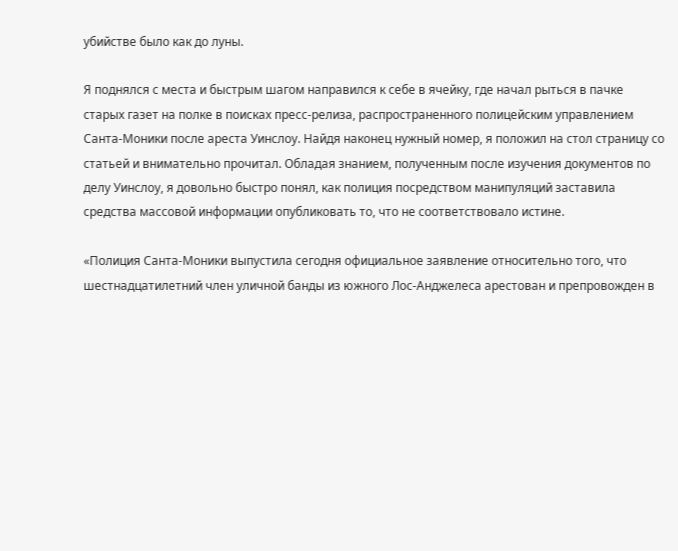убийстве было как до луны.

Я поднялся с места и быстрым шагом направился к себе в ячейку, где начал рыться в пачке старых газет на полке в поисках пресс-релиза, распространенного полицейским управлением Санта-Моники после ареста Уинслоу. Найдя наконец нужный номер, я положил на стол страницу со статьей и внимательно прочитал. Обладая знанием, полученным после изучения документов по делу Уинслоу, я довольно быстро понял, как полиция посредством манипуляций заставила средства массовой информации опубликовать то, что не соответствовало истине.

«Полиция Санта-Моники выпустила сегодня официальное заявление относительно того, что шестнадцатилетний член уличной банды из южного Лос-Анджелеса арестован и препровожден в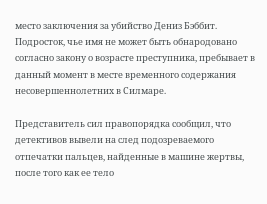место заключения за убийство Дениз Бэббит. Подросток, чье имя не может быть обнародовано согласно закону о возрасте преступника, пребывает в данный момент в месте временного содержания несовершеннолетних в Силмаре.

Представитель сил правопорядка сообщил, что детективов вывели на след подозреваемого отпечатки пальцев, найденные в машине жертвы, после того как ее тело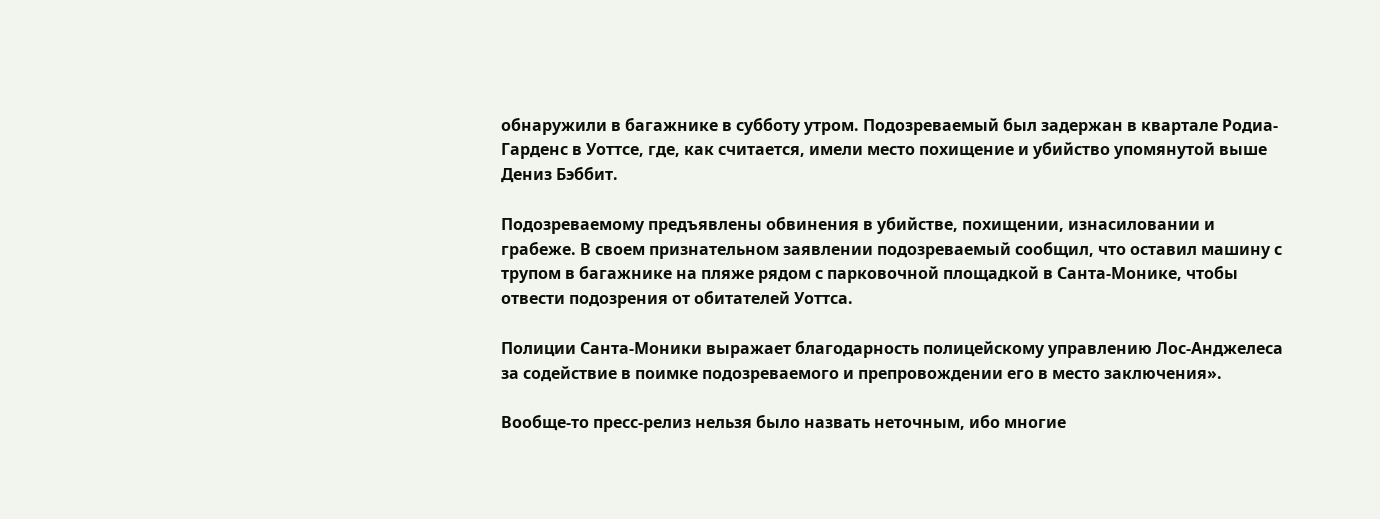обнаружили в багажнике в субботу утром. Подозреваемый был задержан в квартале Родиа-Гарденс в Уоттсе, где, как считается, имели место похищение и убийство упомянутой выше Дениз Бэббит.

Подозреваемому предъявлены обвинения в убийстве, похищении, изнасиловании и грабеже. В своем признательном заявлении подозреваемый сообщил, что оставил машину с трупом в багажнике на пляже рядом с парковочной площадкой в Санта-Монике, чтобы отвести подозрения от обитателей Уоттса.

Полиции Санта-Моники выражает благодарность полицейскому управлению Лос-Анджелеса за содействие в поимке подозреваемого и препровождении его в место заключения».

Вообще-то пресс-релиз нельзя было назвать неточным, ибо многие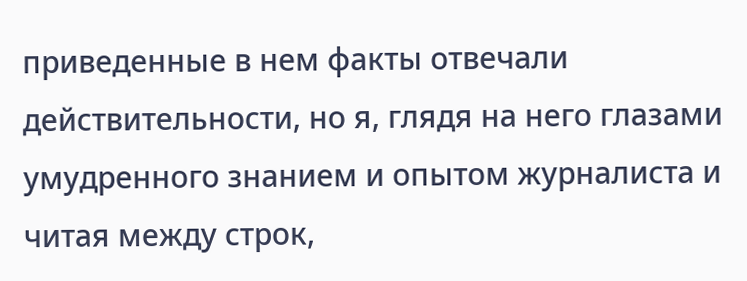приведенные в нем факты отвечали действительности, но я, глядя на него глазами умудренного знанием и опытом журналиста и читая между строк,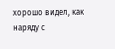хорошо видел, как наряду с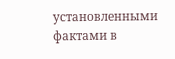установленными фактами в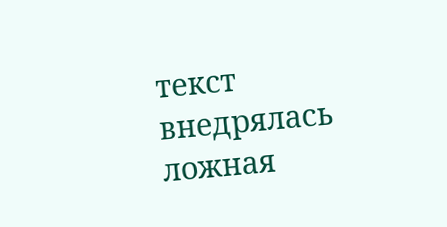текст внедрялась ложная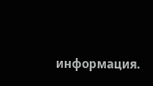информация.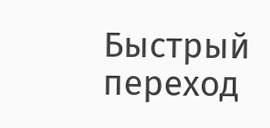Быстрый переход